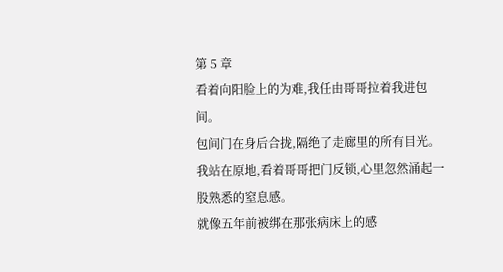第 5 章
看着向阳脸上的为难,我任由哥哥拉着我进包间。
包间门在身后合拢,隔绝了走廊里的所有目光。
我站在原地,看着哥哥把门反锁,心里忽然涌起一股熟悉的窒息感。
就像五年前被绑在那张病床上的感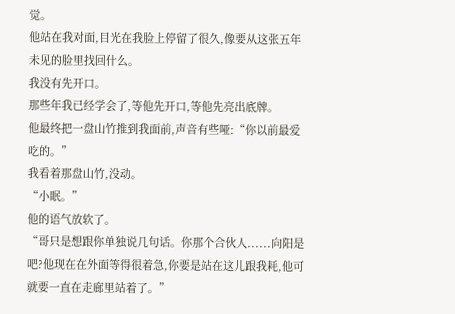觉。
他站在我对面,目光在我脸上停留了很久,像要从这张五年未见的脸里找回什么。
我没有先开口。
那些年我已经学会了,等他先开口,等他先亮出底牌。
他最终把一盘山竹推到我面前,声音有些哑:“你以前最爱吃的。”
我看着那盘山竹,没动。
“小眠。”
他的语气放软了。
“哥只是想跟你单独说几句话。你那个合伙人......向阳是吧?他现在在外面等得很着急,你要是站在这儿跟我耗,他可就要一直在走廊里站着了。”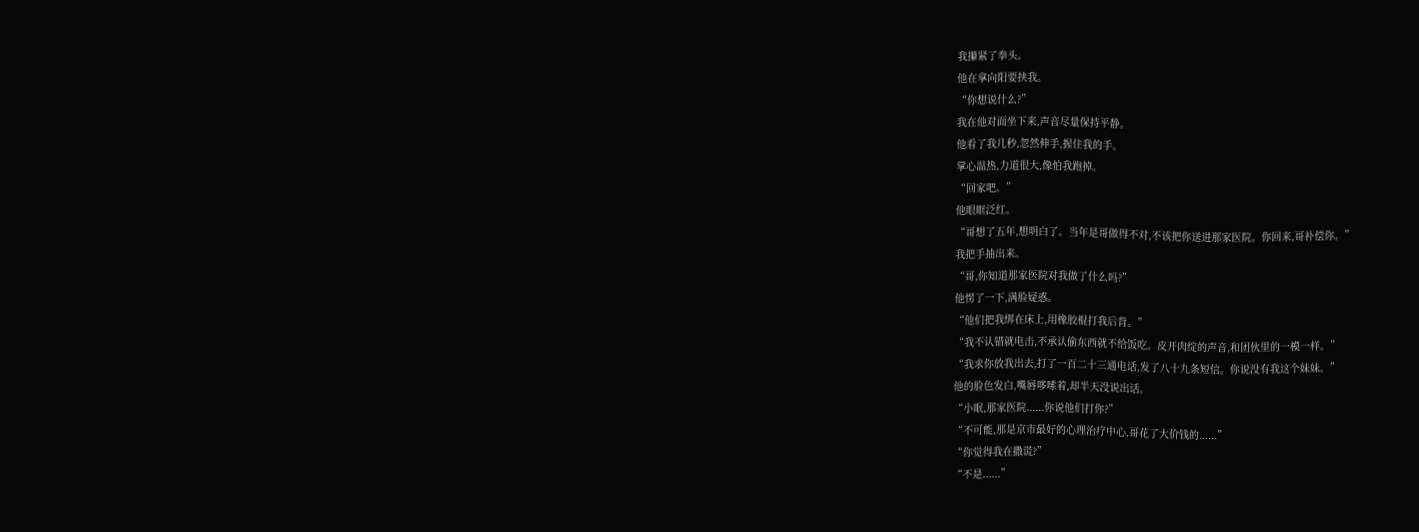我攥紧了拳头。
他在拿向阳要挟我。
“你想说什么?”
我在他对面坐下来,声音尽量保持平静。
他看了我几秒,忽然伸手,握住我的手。
掌心温热,力道很大,像怕我跑掉。
“回家吧。”
他眼眶泛红。
“哥想了五年,想明白了。当年是哥做得不对,不该把你送进那家医院。你回来,哥补偿你。”
我把手抽出来。
“哥,你知道那家医院对我做了什么吗?”
他愣了一下,满脸疑惑。
“他们把我绑在床上,用橡胶棍打我后背。”
“我不认错就电击,不承认偷东西就不给饭吃。皮开肉绽的声音,和团伙里的一模一样。”
“我求你放我出去,打了一百二十三通电话,发了八十九条短信。你说没有我这个妹妹。”
他的脸色发白,嘴唇哆嗦着,却半天没说出话。
“小眠,那家医院......你说他们打你?”
“不可能,那是京市最好的心理治疗中心,哥花了大价钱的......”
“你觉得我在撒谎?”
“不是......”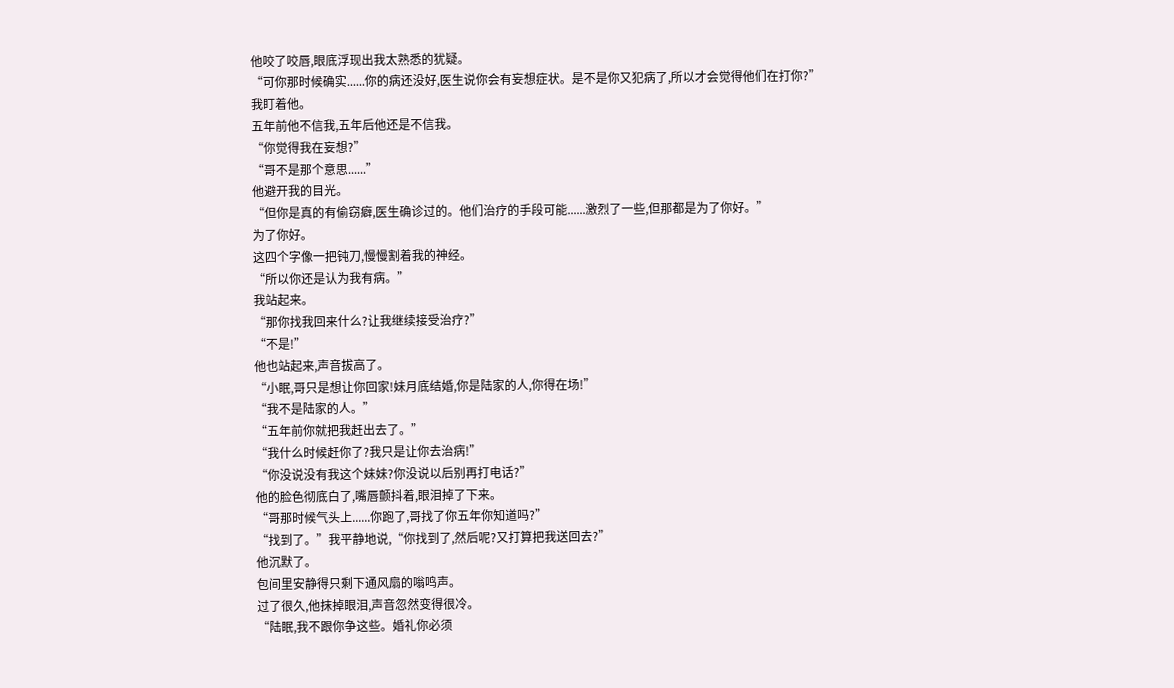他咬了咬唇,眼底浮现出我太熟悉的犹疑。
“可你那时候确实......你的病还没好,医生说你会有妄想症状。是不是你又犯病了,所以才会觉得他们在打你?”
我盯着他。
五年前他不信我,五年后他还是不信我。
“你觉得我在妄想?”
“哥不是那个意思......”
他避开我的目光。
“但你是真的有偷窃癖,医生确诊过的。他们治疗的手段可能......激烈了一些,但那都是为了你好。”
为了你好。
这四个字像一把钝刀,慢慢割着我的神经。
“所以你还是认为我有病。”
我站起来。
“那你找我回来什么?让我继续接受治疗?”
“不是!”
他也站起来,声音拔高了。
“小眠,哥只是想让你回家!妹月底结婚,你是陆家的人,你得在场!”
“我不是陆家的人。”
“五年前你就把我赶出去了。”
“我什么时候赶你了?我只是让你去治病!”
“你没说没有我这个妹妹?你没说以后别再打电话?”
他的脸色彻底白了,嘴唇颤抖着,眼泪掉了下来。
“哥那时候气头上......你跑了,哥找了你五年你知道吗?”
“找到了。”我平静地说,“你找到了,然后呢?又打算把我送回去?”
他沉默了。
包间里安静得只剩下通风扇的嗡鸣声。
过了很久,他抹掉眼泪,声音忽然变得很冷。
“陆眠,我不跟你争这些。婚礼你必须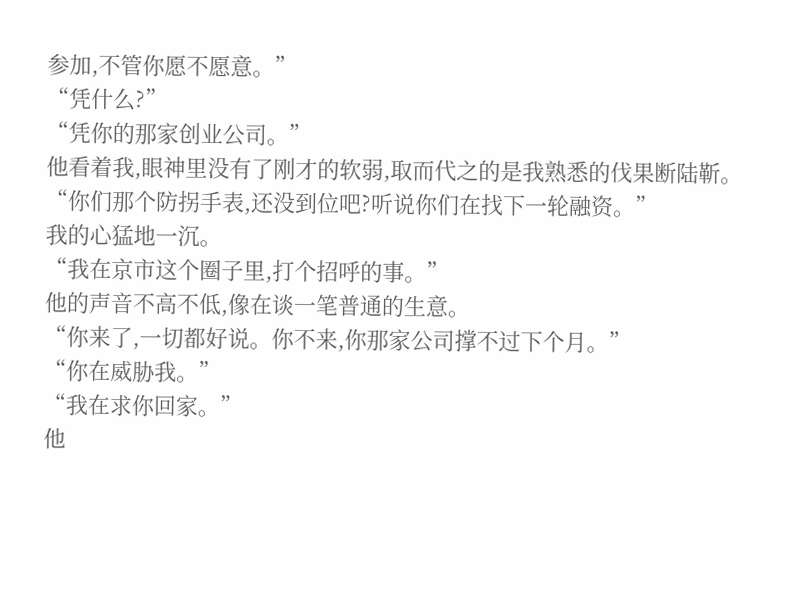参加,不管你愿不愿意。”
“凭什么?”
“凭你的那家创业公司。”
他看着我,眼神里没有了刚才的软弱,取而代之的是我熟悉的伐果断陆靳。
“你们那个防拐手表,还没到位吧?听说你们在找下一轮融资。”
我的心猛地一沉。
“我在京市这个圈子里,打个招呼的事。”
他的声音不高不低,像在谈一笔普通的生意。
“你来了,一切都好说。你不来,你那家公司撑不过下个月。”
“你在威胁我。”
“我在求你回家。”
他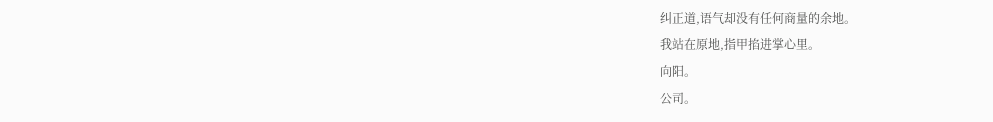纠正道,语气却没有任何商量的余地。
我站在原地,指甲掐进掌心里。
向阳。
公司。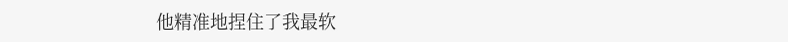他精准地捏住了我最软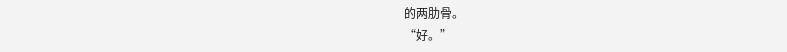的两肋骨。
“好。”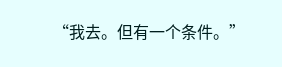“我去。但有一个条件。”